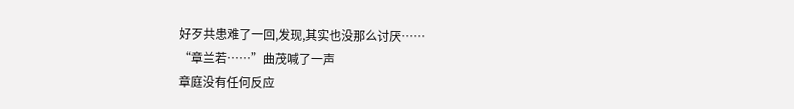好歹共患难了一回,发现,其实也没那么讨厌……
“章兰若……”曲茂喊了一声
章庭没有任何反应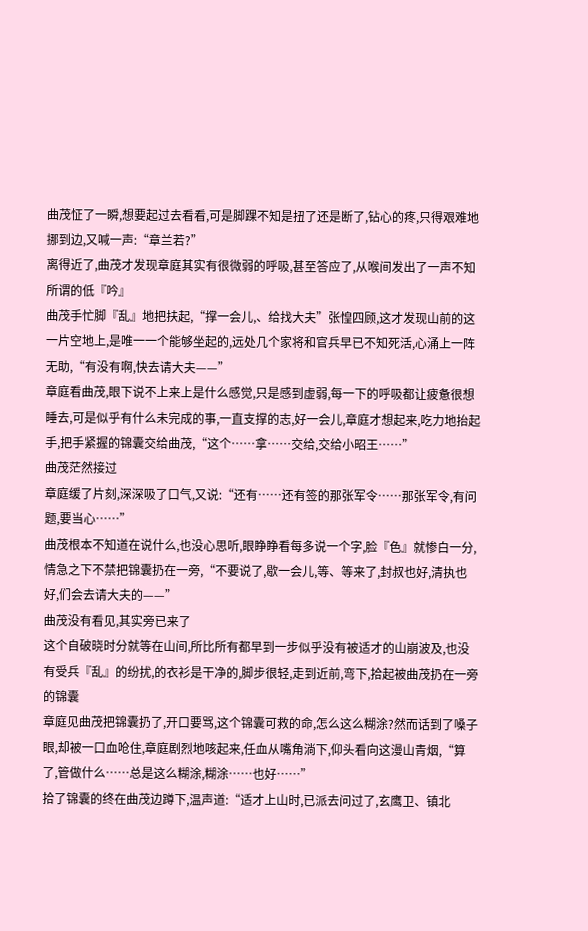曲茂怔了一瞬,想要起过去看看,可是脚踝不知是扭了还是断了,钻心的疼,只得艰难地挪到边,又喊一声:“章兰若?”
离得近了,曲茂才发现章庭其实有很微弱的呼吸,甚至答应了,从喉间发出了一声不知所谓的低『吟』
曲茂手忙脚『乱』地把扶起,“撑一会儿,、给找大夫”张惶四顾,这才发现山前的这一片空地上,是唯一一个能够坐起的,远处几个家将和官兵早已不知死活,心涌上一阵无助,“有没有啊,快去请大夫——”
章庭看曲茂,眼下说不上来上是什么感觉,只是感到虚弱,每一下的呼吸都让疲惫很想睡去,可是似乎有什么未完成的事,一直支撑的志,好一会儿,章庭才想起来,吃力地抬起手,把手紧握的锦囊交给曲茂,“这个……拿……交给,交给小昭王……”
曲茂茫然接过
章庭缓了片刻,深深吸了口气,又说:“还有……还有签的那张军令……那张军令,有问题,要当心……”
曲茂根本不知道在说什么,也没心思听,眼睁睁看每多说一个字,脸『色』就惨白一分,情急之下不禁把锦囊扔在一旁,“不要说了,歇一会儿,等、等来了,封叔也好,清执也好,们会去请大夫的——”
曲茂没有看见,其实旁已来了
这个自破晓时分就等在山间,所比所有都早到一步似乎没有被适才的山崩波及,也没有受兵『乱』的纷扰,的衣衫是干净的,脚步很轻,走到近前,弯下,拾起被曲茂扔在一旁的锦囊
章庭见曲茂把锦囊扔了,开口要骂,这个锦囊可救的命,怎么这么糊涂?然而话到了嗓子眼,却被一口血呛住,章庭剧烈地咳起来,任血从嘴角淌下,仰头看向这漫山青烟,“算了,管做什么……总是这么糊涂,糊涂……也好……”
拾了锦囊的终在曲茂边蹲下,温声道:“适才上山时,已派去问过了,玄鹰卫、镇北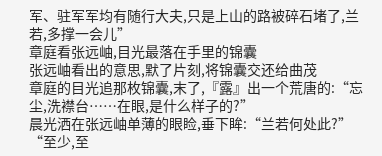军、驻军军均有随行大夫,只是上山的路被碎石堵了,兰若,多撑一会儿”
章庭看张远岫,目光最落在手里的锦囊
张远岫看出的意思,默了片刻,将锦囊交还给曲茂
章庭的目光追那枚锦囊,末了,『露』出一个荒唐的:“忘尘,洗襟台……在眼,是什么样子的?”
晨光洒在张远岫单薄的眼睑,垂下眸:“兰若何处此?”
“至少,至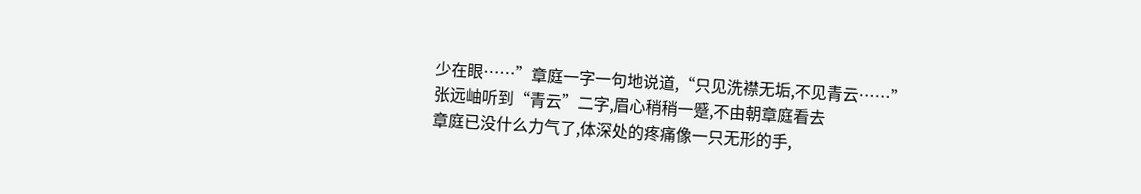少在眼……”章庭一字一句地说道,“只见洗襟无垢,不见青云……”
张远岫听到“青云”二字,眉心稍稍一蹙,不由朝章庭看去
章庭已没什么力气了,体深处的疼痛像一只无形的手,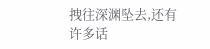拽往深渊坠去,还有许多话